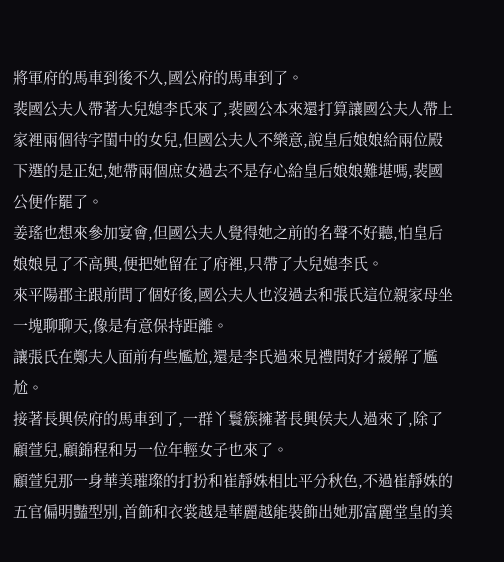將軍府的馬車到後不久,國公府的馬車到了。
裴國公夫人帶著大兒媳李氏來了,裴國公本來還打算讓國公夫人帶上家裡兩個待字閨中的女兒,但國公夫人不樂意,說皇后娘娘給兩位殿下選的是正妃,她帶兩個庶女過去不是存心給皇后娘娘難堪嗎,裴國公便作罷了。
姜瑤也想來參加宴會,但國公夫人覺得她之前的名聲不好聽,怕皇后娘娘見了不高興,便把她留在了府裡,只帶了大兒媳李氏。
來平陽郡主跟前問了個好後,國公夫人也沒過去和張氏這位親家母坐一塊聊聊天,像是有意保持距離。
讓張氏在鄭夫人面前有些尷尬,還是李氏過來見禮問好才緩解了尷尬。
接著長興侯府的馬車到了,一群丫鬟簇擁著長興侯夫人過來了,除了顧萱兒,顧錦程和另一位年輕女子也來了。
顧萱兒那一身華美璀璨的打扮和崔靜姝相比平分秋色,不過崔靜姝的五官偏明豔型別,首飾和衣裳越是華麗越能裝飾出她那富麗堂皇的美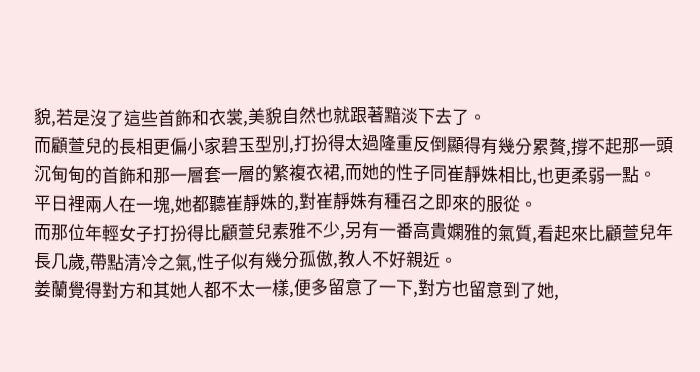貌,若是沒了這些首飾和衣裳,美貌自然也就跟著黯淡下去了。
而顧萱兒的長相更偏小家碧玉型別,打扮得太過隆重反倒顯得有幾分累贅,撐不起那一頭沉甸甸的首飾和那一層套一層的繁複衣裙,而她的性子同崔靜姝相比,也更柔弱一點。
平日裡兩人在一塊,她都聽崔靜姝的,對崔靜姝有種召之即來的服從。
而那位年輕女子打扮得比顧萱兒素雅不少,另有一番高貴嫻雅的氣質,看起來比顧萱兒年長几歲,帶點清冷之氣,性子似有幾分孤傲,教人不好親近。
姜蘭覺得對方和其她人都不太一樣,便多留意了一下,對方也留意到了她,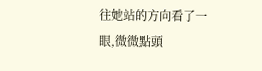往她站的方向看了一眼,微微點頭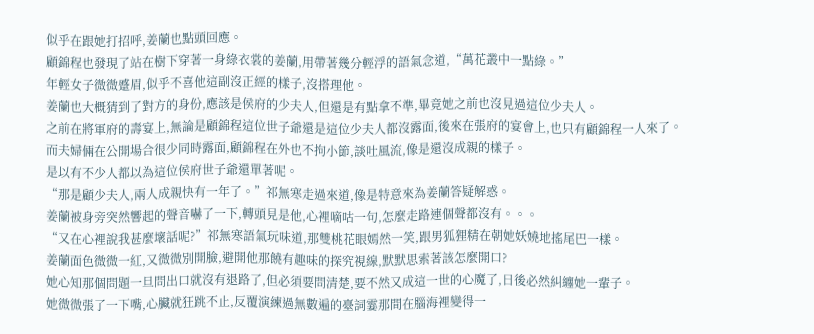似乎在跟她打招呼,姜蘭也點頭回應。
顧錦程也發現了站在樹下穿著一身綠衣裳的姜蘭,用帶著幾分輕浮的語氣念道,“萬花叢中一點綠。”
年輕女子微微蹙眉,似乎不喜他這副沒正經的樣子,沒搭理他。
姜蘭也大概猜到了對方的身份,應該是侯府的少夫人,但還是有點拿不準,畢竟她之前也沒見過這位少夫人。
之前在將軍府的壽宴上,無論是顧錦程這位世子爺還是這位少夫人都沒露面,後來在張府的宴會上,也只有顧錦程一人來了。
而夫婦倆在公開場合很少同時露面,顧錦程在外也不拘小節,談吐風流,像是還沒成親的樣子。
是以有不少人都以為這位侯府世子爺還單著呢。
“那是顧少夫人,兩人成親快有一年了。”祁無寒走過來道,像是特意來為姜蘭答疑解惑。
姜蘭被身旁突然響起的聲音嚇了一下,轉頭見是他,心裡嘀咕一句,怎麼走路連個聲都沒有。。。
“又在心裡說我甚麼壞話呢?”祁無寒語氣玩味道,那雙桃花眼嫣然一笑,跟男狐狸精在朝她妖嬈地搖尾巴一樣。
姜蘭面色微微一紅,又微微別開臉,避開他那饒有趣味的探究視線,默默思索著該怎麼開口?
她心知那個問題一旦問出口就沒有退路了,但必須要問清楚,要不然又成這一世的心魔了,日後必然糾纏她一輩子。
她微微張了一下嘴,心臟就狂跳不止,反覆演練過無數遍的臺詞霎那間在腦海裡變得一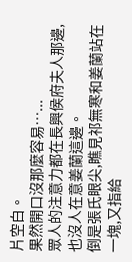片空白。
果然開口沒那麼容易…...
眾人的注意力都在長興侯府夫人那邊,也沒人在意姜蘭這邊。
倒是張氏眼尖,瞧見祁無寒和姜蘭站在一塊,又指給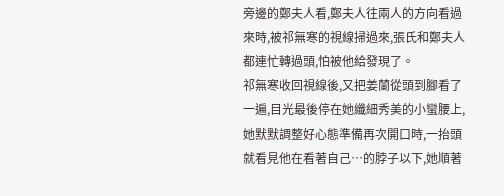旁邊的鄭夫人看,鄭夫人往兩人的方向看過來時,被祁無寒的視線掃過來,張氏和鄭夫人都連忙轉過頭,怕被他給發現了。
祁無寒收回視線後,又把姜蘭從頭到腳看了一遍,目光最後停在她纖細秀美的小蠻腰上,她默默調整好心態準備再次開口時,一抬頭就看見他在看著自己…的脖子以下,她順著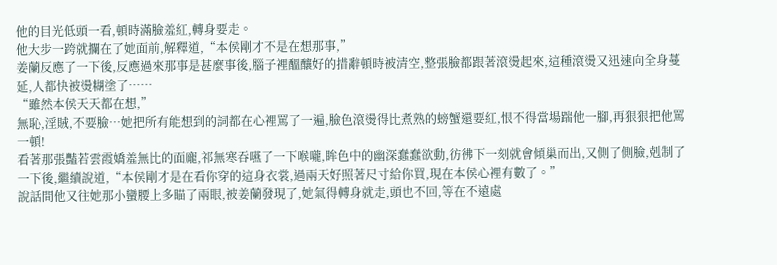他的目光低頭一看,頓時滿臉羞紅,轉身要走。
他大步一跨就攔在了她面前,解釋道,“本侯剛才不是在想那事,”
姜蘭反應了一下後,反應過來那事是甚麼事後,腦子裡醞釀好的措辭頓時被清空,整張臉都跟著滾燙起來,這種滾燙又迅速向全身蔓延,人都快被燙糊塗了……
“雖然本侯天天都在想,”
無恥,淫賊,不要臉…她把所有能想到的詞都在心裡罵了一遍,臉色滾燙得比煮熟的螃蟹還要紅,恨不得當場踹他一腳,再狠狠把他罵一頓!
看著那張豔若雲霞嬌羞無比的面龐,祁無寒吞嚥了一下喉嚨,眸色中的幽深蠢蠢欲動,彷彿下一刻就會傾巢而出,又側了側臉,剋制了一下後,繼續說道,“本侯剛才是在看你穿的這身衣裳,過兩天好照著尺寸給你買,現在本侯心裡有數了。”
說話間他又往她那小蠻腰上多瞄了兩眼,被姜蘭發現了,她氣得轉身就走,頭也不回,等在不遠處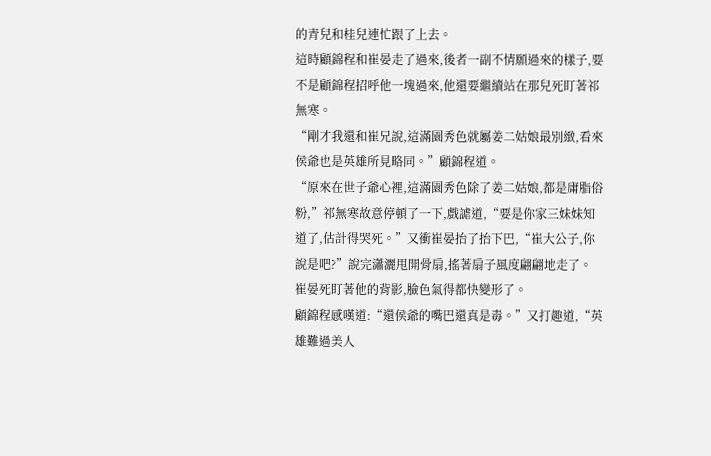的青兒和桂兒連忙跟了上去。
這時顧錦程和崔晏走了過來,後者一副不情願過來的樣子,要不是顧錦程招呼他一塊過來,他還要繼續站在那兒死盯著祁無寒。
“剛才我還和崔兄說,這滿園秀色就屬姜二姑娘最別緻,看來侯爺也是英雄所見略同。”顧錦程道。
“原來在世子爺心裡,這滿園秀色除了姜二姑娘,都是庸脂俗粉,”祁無寒故意停頓了一下,戲謔道,“要是你家三妹妹知道了,估計得哭死。”又衝崔晏抬了抬下巴,“崔大公子,你說是吧?”說完瀟灑甩開骨扇,搖著扇子風度翩翩地走了。
崔晏死盯著他的背影,臉色氣得都快變形了。
顧錦程感嘆道:“還侯爺的嘴巴還真是毒。”又打趣道,“英雄難過美人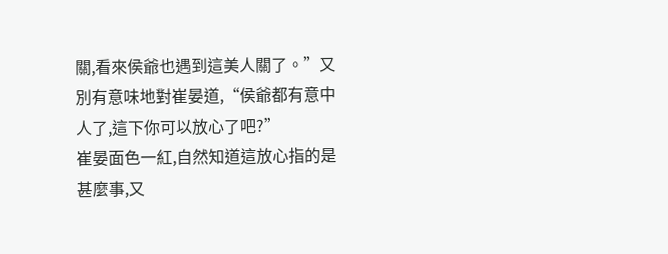關,看來侯爺也遇到這美人關了。”又別有意味地對崔晏道,“侯爺都有意中人了,這下你可以放心了吧?”
崔晏面色一紅,自然知道這放心指的是甚麼事,又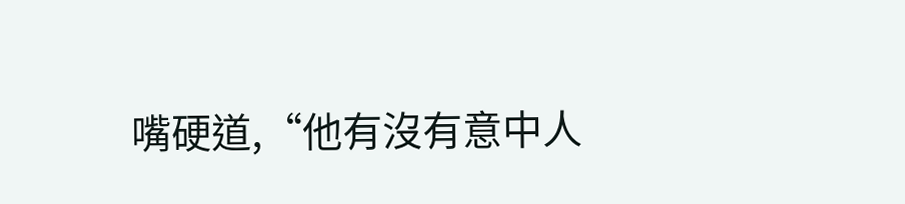嘴硬道,“他有沒有意中人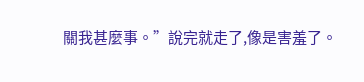關我甚麼事。”說完就走了,像是害羞了。